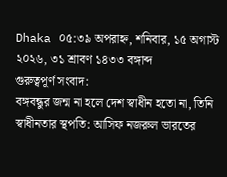Dhaka ০৫:৩৯ অপরাহ্ন, শনিবার, ১৫ অগাস্ট ২০২৬, ৩১ শ্রাবণ ১৪৩৩ বঙ্গাব্দ
গুরুত্বপূর্ণ সংবাদ:
বঙ্গবন্ধুর জন্ম না হলে দেশ স্বাধীন হতো না, তিনি স্বাধীনতার স্থপতি: আসিফ নজরুল ভারতের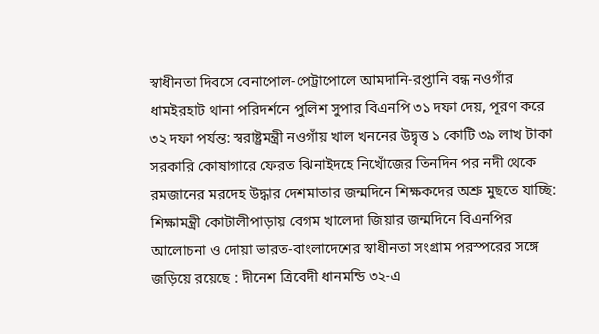স্বাধীনতা দিবসে বেনাপোল-পেট্রাপোলে আমদানি-রপ্তানি বন্ধ নওগাঁর ধামইরহাট থানা পরিদর্শনে পুলিশ সুপার বিএনপি ৩১ দফা দেয়, পূরণ করে ৩২ দফা পর্যন্ত: স্বরাষ্ট্রমন্ত্রী নওগাঁয় খাল খননের উদ্বৃত্ত ১ কোটি ৩৯ লাখ টাকা সরকারি কোষাগারে ফেরত ঝিনাইদহে নিখোঁজের তিনদিন পর নদী থেকে রমজানের মরদেহ উদ্ধার দেশমাতার জন্মদিনে শিক্ষকদের অশ্রু মুছতে যাচ্ছি: শিক্ষামন্ত্রী কোটালীপাড়ায় বেগম খালেদা জিয়ার জন্মদিনে বিএনপির আলোচনা ও দোয়া ভারত-বাংলাদেশের স্বাধীনতা সংগ্রাম পরস্পরের সঙ্গে জড়িয়ে রয়েছে : দীনেশ ত্রিবেদী ধানমন্ডি ৩২-এ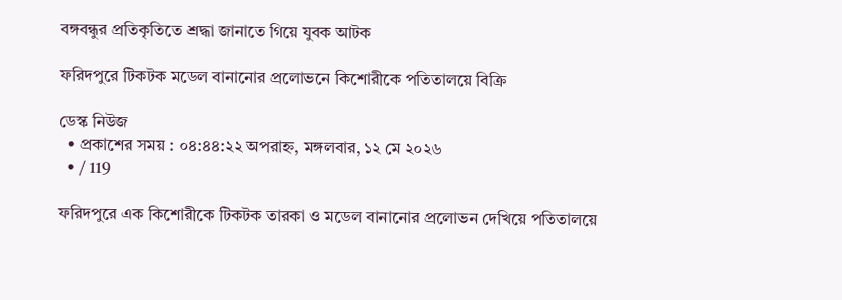বঙ্গবন্ধুর প্রতিকৃতিতে শ্রদ্ধা জানাতে গিয়ে যুবক আটক

ফরিদপুরে টিকটক মডেল বানানোর প্রলোভনে কিশোরীকে পতিতালয়ে বিক্রি

ডেস্ক নিউজ
  • প্রকাশের সময় : ০৪:৪৪:২২ অপরাহ্ন, মঙ্গলবার, ১২ মে ২০২৬
  • / 119

ফরিদপুরে এক কিশোরীকে টিকটক তারকা ও মডেল বানানোর প্রলোভন দেখিয়ে পতিতালয়ে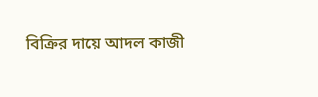বিক্রির দায়ে আদল কাজী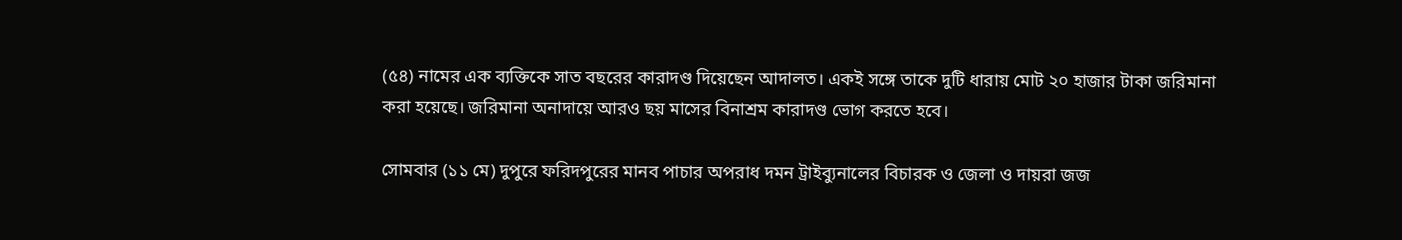(৫৪) নামের এক ব্যক্তিকে সাত বছরের কারাদণ্ড দিয়েছেন আদালত। একই সঙ্গে তাকে দুটি ধারায় মোট ২০ হাজার টাকা জরিমানা করা হয়েছে। জরিমানা অনাদায়ে আরও ছয় মাসের বিনাশ্রম কারাদণ্ড ভোগ করতে হবে।

সোমবার (১১ মে) দুপুরে ফরিদপুরের মানব পাচার অপরাধ দমন ট্রাইব্যুনালের বিচারক ও জেলা ও দায়রা জজ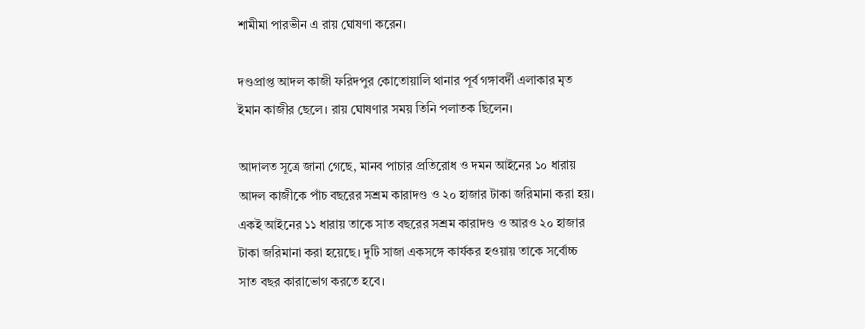শামীমা পারভীন এ রায় ঘোষণা করেন।

দণ্ডপ্রাপ্ত আদল কাজী ফরিদপুর কোতোয়ালি থানার পূর্ব গঙ্গাবর্দী এলাকার মৃত ইমান কাজীর ছেলে। রায় ঘোষণার সময় তিনি পলাতক ছিলেন।

আদালত সূত্রে জানা গেছে, মানব পাচার প্রতিরোধ ও দমন আইনের ১০ ধারায় আদল কাজীকে পাঁচ বছরের সশ্রম কারাদণ্ড ও ২০ হাজার টাকা জরিমানা করা হয়। একই আইনের ১১ ধারায় তাকে সাত বছরের সশ্রম কারাদণ্ড ও আরও ২০ হাজার টাকা জরিমানা করা হয়েছে। দুটি সাজা একসঙ্গে কার্যকর হওয়ায় তাকে সর্বোচ্চ সাত বছর কারাভোগ করতে হবে।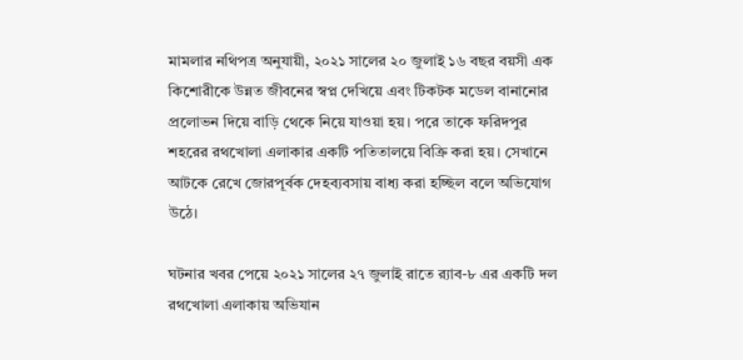মামলার নথিপত্র অনুযায়ী, ২০২১ সালের ২০ জুলাই ১৬ বছর বয়সী এক কিশোরীকে উন্নত জীবনের স্বপ্ন দেখিয়ে এবং টিকটক মডেল বানানোর প্রলোভন দিয়ে বাড়ি থেকে নিয়ে যাওয়া হয়। পরে তাকে ফরিদপুর শহরের রথখোলা এলাকার একটি পতিতালয়ে বিক্রি করা হয়। সেখানে আটকে রেখে জোরপূর্বক দেহব্যবসায় বাধ্য করা হচ্ছিল বলে অভিযোগ উঠে।

ঘটনার খবর পেয়ে ২০২১ সালের ২৭ জুলাই রাতে র‍্যাব-৮ এর একটি দল রথখোলা এলাকায় অভিযান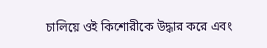চালিয়ে ওই কিশোরীকে উদ্ধার করে এবং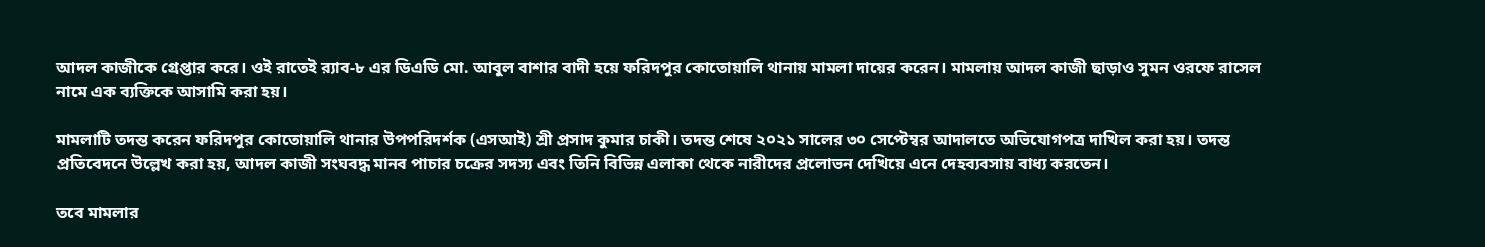আদল কাজীকে গ্রেপ্তার করে। ওই রাতেই র‍্যাব-৮ এর ডিএডি মো. আবুল বাশার বাদী হয়ে ফরিদপুর কোতোয়ালি থানায় মামলা দায়ের করেন। মামলায় আদল কাজী ছাড়াও সুমন ওরফে রাসেল নামে এক ব্যক্তিকে আসামি করা হয়।

মামলাটি তদন্ত করেন ফরিদপুর কোতোয়ালি থানার উপপরিদর্শক (এসআই) শ্রী প্রসাদ কুমার চাকী। তদন্ত শেষে ২০২১ সালের ৩০ সেপ্টেম্বর আদালতে অভিযোগপত্র দাখিল করা হয়। তদন্ত প্রতিবেদনে উল্লেখ করা হয়, আদল কাজী সংঘবদ্ধ মানব পাচার চক্রের সদস্য এবং তিনি বিভিন্ন এলাকা থেকে নারীদের প্রলোভন দেখিয়ে এনে দেহব্যবসায় বাধ্য করতেন।

তবে মামলার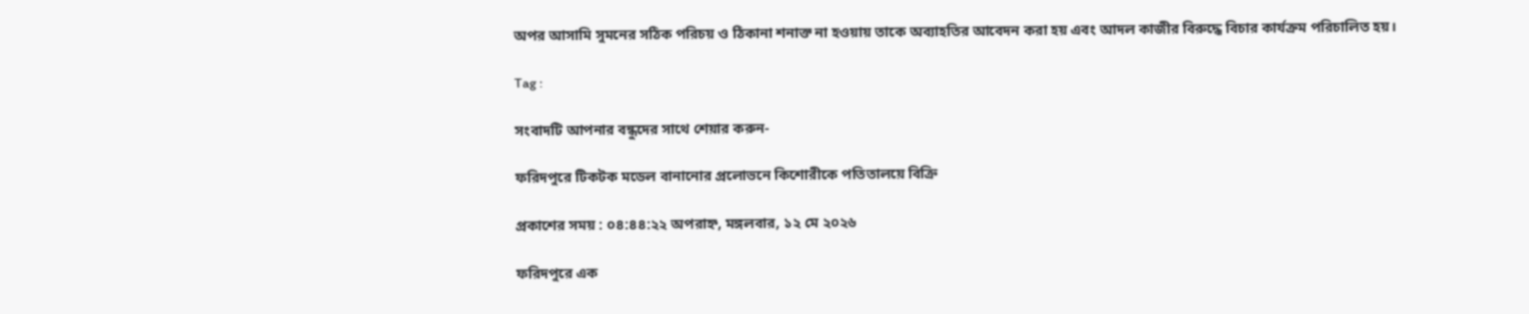অপর আসামি সুমনের সঠিক পরিচয় ও ঠিকানা শনাক্ত না হওয়ায় তাকে অব্যাহতির আবেদন করা হয় এবং আদল কাজীর বিরুদ্ধে বিচার কার্যক্রম পরিচালিত হয়।

Tag :

সংবাদটি আপনার বন্ধুদের সাথে শেয়ার করুন-

ফরিদপুরে টিকটক মডেল বানানোর প্রলোভনে কিশোরীকে পতিতালয়ে বিক্রি

প্রকাশের সময় : ০৪:৪৪:২২ অপরাহ্ন, মঙ্গলবার, ১২ মে ২০২৬

ফরিদপুরে এক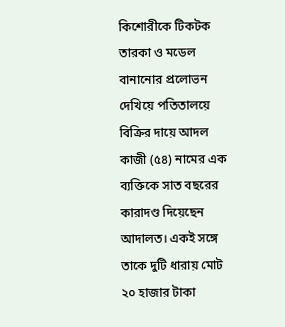কিশোরীকে টিকটক তারকা ও মডেল বানানোর প্রলোভন দেখিয়ে পতিতালয়ে বিক্রির দায়ে আদল কাজী (৫৪) নামের এক ব্যক্তিকে সাত বছরের কারাদণ্ড দিয়েছেন আদালত। একই সঙ্গে তাকে দুটি ধারায় মোট ২০ হাজার টাকা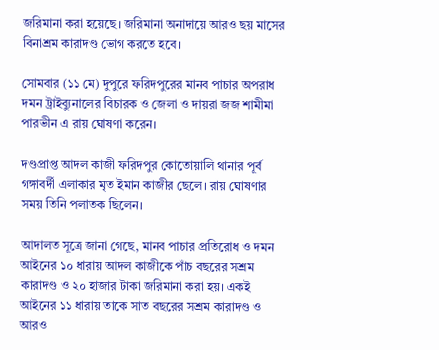জরিমানা করা হয়েছে। জরিমানা অনাদায়ে আরও ছয় মাসের বিনাশ্রম কারাদণ্ড ভোগ করতে হবে।

সোমবার (১১ মে) দুপুরে ফরিদপুরের মানব পাচার অপরাধ দমন ট্রাইব্যুনালের বিচারক ও জেলা ও দায়রা জজ শামীমা পারভীন এ রায় ঘোষণা করেন।

দণ্ডপ্রাপ্ত আদল কাজী ফরিদপুর কোতোয়ালি থানার পূর্ব গঙ্গাবর্দী এলাকার মৃত ইমান কাজীর ছেলে। রায় ঘোষণার সময় তিনি পলাতক ছিলেন।

আদালত সূত্রে জানা গেছে, মানব পাচার প্রতিরোধ ও দমন আইনের ১০ ধারায় আদল কাজীকে পাঁচ বছরের সশ্রম কারাদণ্ড ও ২০ হাজার টাকা জরিমানা করা হয়। একই আইনের ১১ ধারায় তাকে সাত বছরের সশ্রম কারাদণ্ড ও আরও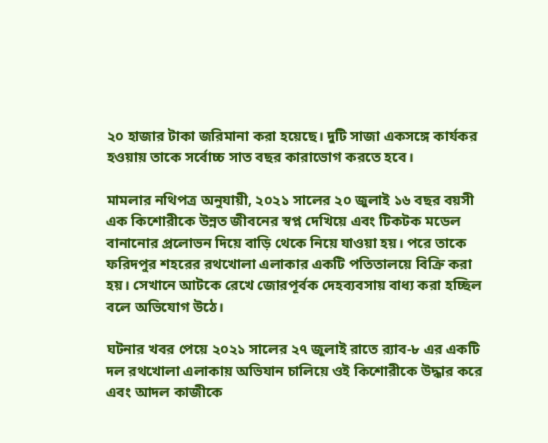২০ হাজার টাকা জরিমানা করা হয়েছে। দুটি সাজা একসঙ্গে কার্যকর হওয়ায় তাকে সর্বোচ্চ সাত বছর কারাভোগ করতে হবে।

মামলার নথিপত্র অনুযায়ী, ২০২১ সালের ২০ জুলাই ১৬ বছর বয়সী এক কিশোরীকে উন্নত জীবনের স্বপ্ন দেখিয়ে এবং টিকটক মডেল বানানোর প্রলোভন দিয়ে বাড়ি থেকে নিয়ে যাওয়া হয়। পরে তাকে ফরিদপুর শহরের রথখোলা এলাকার একটি পতিতালয়ে বিক্রি করা হয়। সেখানে আটকে রেখে জোরপূর্বক দেহব্যবসায় বাধ্য করা হচ্ছিল বলে অভিযোগ উঠে।

ঘটনার খবর পেয়ে ২০২১ সালের ২৭ জুলাই রাতে র‍্যাব-৮ এর একটি দল রথখোলা এলাকায় অভিযান চালিয়ে ওই কিশোরীকে উদ্ধার করে এবং আদল কাজীকে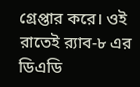গ্রেপ্তার করে। ওই রাতেই র‍্যাব-৮ এর ডিএডি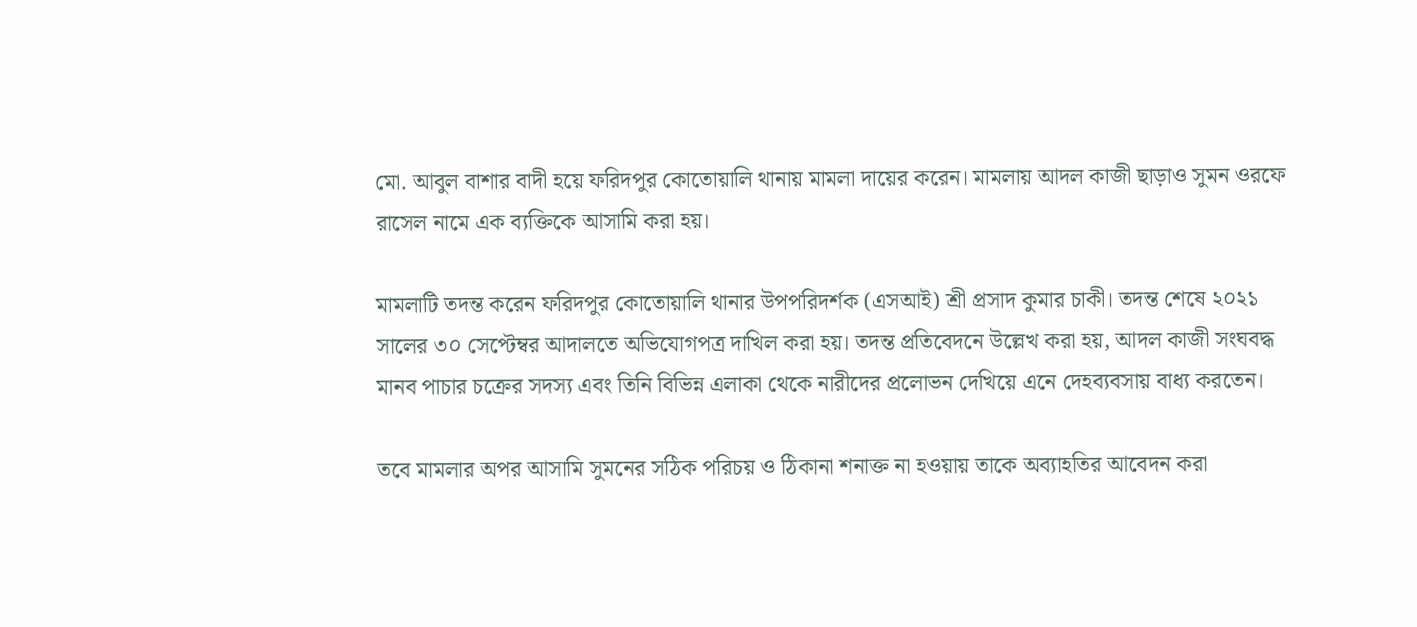মো. আবুল বাশার বাদী হয়ে ফরিদপুর কোতোয়ালি থানায় মামলা দায়ের করেন। মামলায় আদল কাজী ছাড়াও সুমন ওরফে রাসেল নামে এক ব্যক্তিকে আসামি করা হয়।

মামলাটি তদন্ত করেন ফরিদপুর কোতোয়ালি থানার উপপরিদর্শক (এসআই) শ্রী প্রসাদ কুমার চাকী। তদন্ত শেষে ২০২১ সালের ৩০ সেপ্টেম্বর আদালতে অভিযোগপত্র দাখিল করা হয়। তদন্ত প্রতিবেদনে উল্লেখ করা হয়, আদল কাজী সংঘবদ্ধ মানব পাচার চক্রের সদস্য এবং তিনি বিভিন্ন এলাকা থেকে নারীদের প্রলোভন দেখিয়ে এনে দেহব্যবসায় বাধ্য করতেন।

তবে মামলার অপর আসামি সুমনের সঠিক পরিচয় ও ঠিকানা শনাক্ত না হওয়ায় তাকে অব্যাহতির আবেদন করা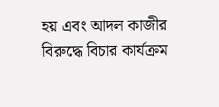হয় এবং আদল কাজীর বিরুদ্ধে বিচার কার্যক্রম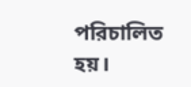পরিচালিত হয়।